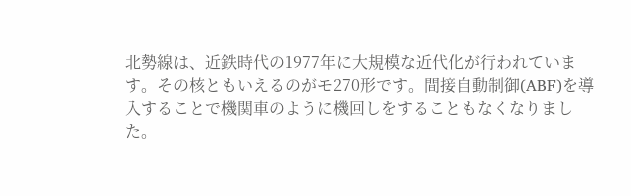北勢線は、近鉄時代の1977年に大規模な近代化が行われています。その核ともいえるのがモ270形です。間接自動制御(ABF)を導入することで機関車のように機回しをすることもなくなりました。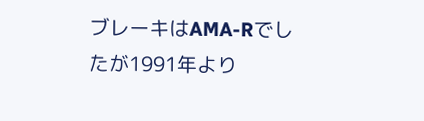ブレーキはAMA-Rでしたが1991年より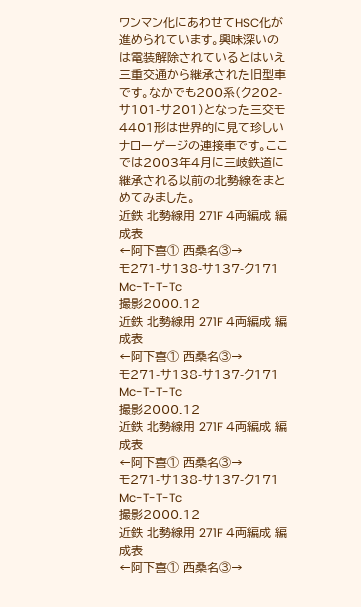ワンマン化にあわせてHSC化が進められています。興味深いのは電装解除されているとはいえ三重交通から継承された旧型車です。なかでも200系(ク202-サ101-サ201)となった三交モ4401形は世界的に見て珍しいナローゲージの連接車です。ここでは2003年4月に三岐鉄道に継承される以前の北勢線をまとめてみました。
近鉄 北勢線用 271F 4両編成 編成表
←阿下喜① 西桑名③→
モ271-サ138-サ137-ク171 Mc-T-T-Tc
撮影2000.12
近鉄 北勢線用 271F 4両編成 編成表
←阿下喜① 西桑名③→
モ271-サ138-サ137-ク171 Mc-T-T-Tc
撮影2000.12
近鉄 北勢線用 271F 4両編成 編成表
←阿下喜① 西桑名③→
モ271-サ138-サ137-ク171 Mc-T-T-Tc
撮影2000.12
近鉄 北勢線用 271F 4両編成 編成表
←阿下喜① 西桑名③→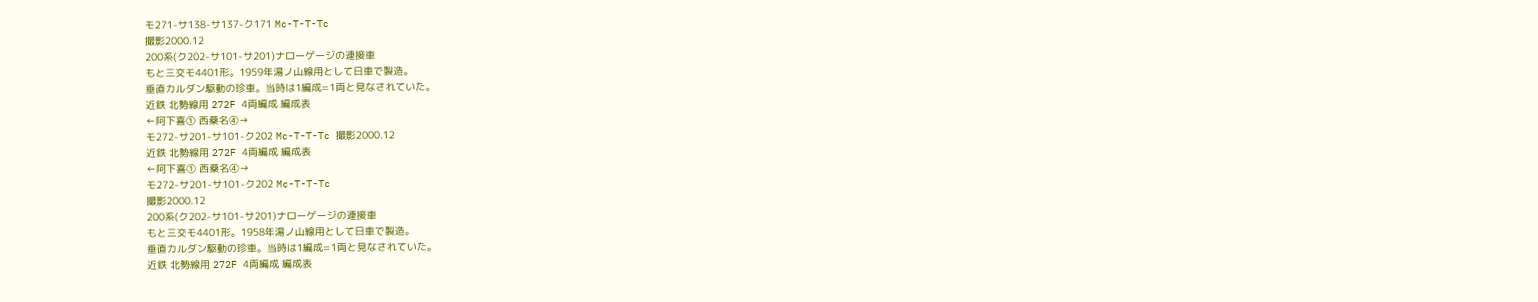モ271-サ138-サ137-ク171 Mc-T-T-Tc
撮影2000.12
200系(ク202-サ101-サ201)ナローゲージの連接車
もと三交モ4401形。1959年湯ノ山線用として日車で製造。
垂直カルダン駆動の珍車。当時は1編成=1両と見なされていた。
近鉄 北勢線用 272F 4両編成 編成表
←阿下喜① 西桑名④→
モ272-サ201-サ101-ク202 Mc-T-T-Tc 撮影2000.12
近鉄 北勢線用 272F 4両編成 編成表
←阿下喜① 西桑名④→
モ272-サ201-サ101-ク202 Mc-T-T-Tc
撮影2000.12
200系(ク202-サ101-サ201)ナローゲージの連接車
もと三交モ4401形。1958年湯ノ山線用として日車で製造。
垂直カルダン駆動の珍車。当時は1編成=1両と見なされていた。
近鉄 北勢線用 272F 4両編成 編成表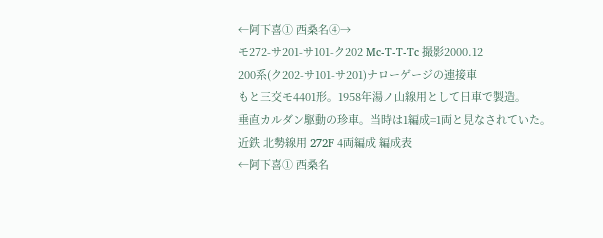←阿下喜① 西桑名④→
モ272-サ201-サ101-ク202 Mc-T-T-Tc 撮影2000.12
200系(ク202-サ101-サ201)ナローゲージの連接車
もと三交モ4401形。1958年湯ノ山線用として日車で製造。
垂直カルダン駆動の珍車。当時は1編成=1両と見なされていた。
近鉄 北勢線用 272F 4両編成 編成表
←阿下喜① 西桑名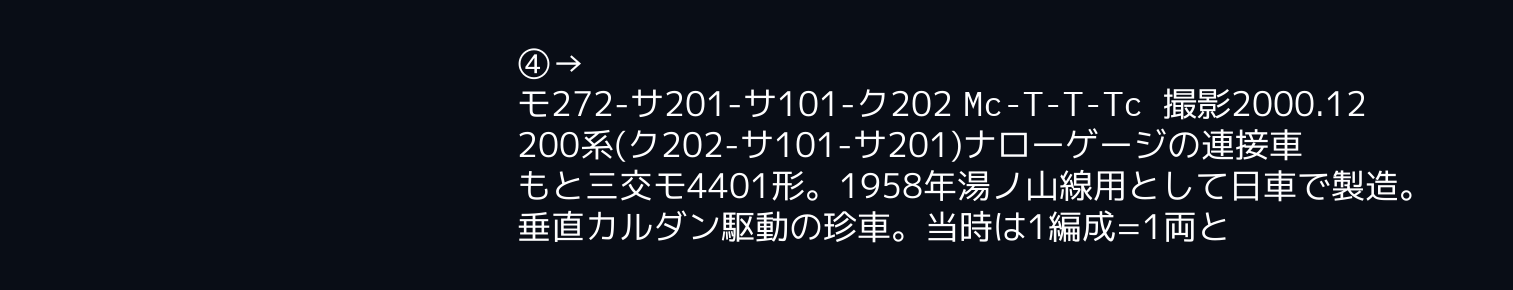④→
モ272-サ201-サ101-ク202 Mc-T-T-Tc 撮影2000.12
200系(ク202-サ101-サ201)ナローゲージの連接車
もと三交モ4401形。1958年湯ノ山線用として日車で製造。
垂直カルダン駆動の珍車。当時は1編成=1両と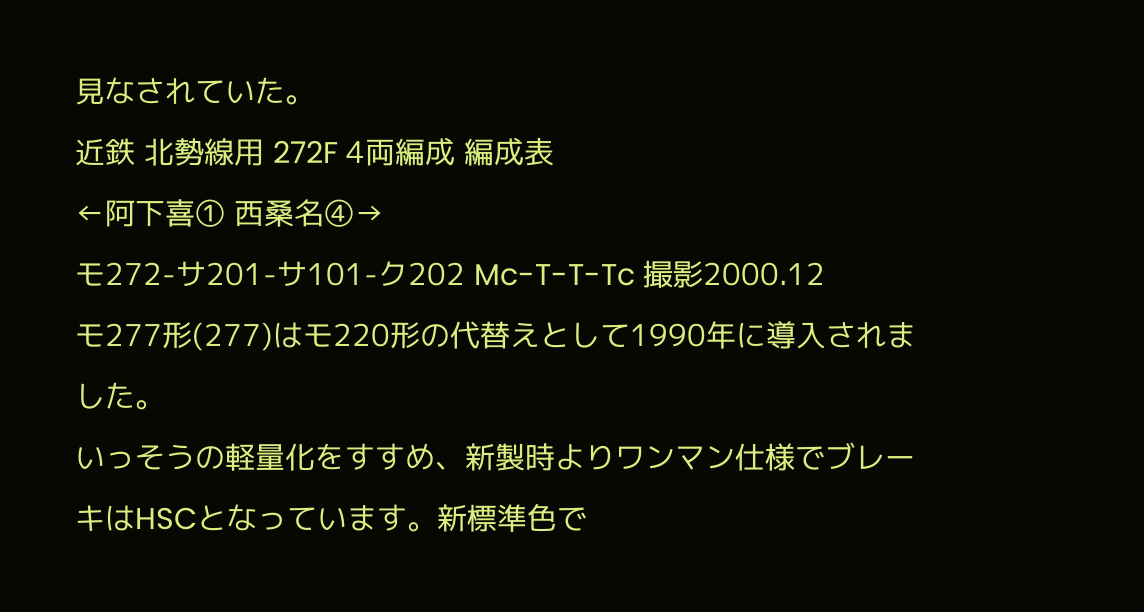見なされていた。
近鉄 北勢線用 272F 4両編成 編成表
←阿下喜① 西桑名④→
モ272-サ201-サ101-ク202 Mc-T-T-Tc 撮影2000.12
モ277形(277)はモ220形の代替えとして1990年に導入されました。
いっそうの軽量化をすすめ、新製時よりワンマン仕様でブレーキはHSCとなっています。新標準色で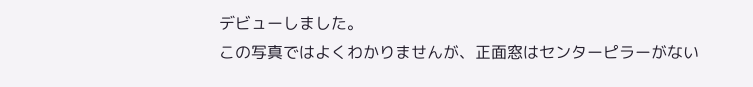デビューしました。
この写真ではよくわかりませんが、正面窓はセンターピラーがない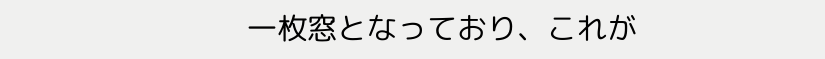一枚窓となっており、これが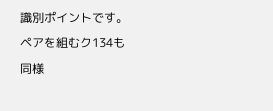識別ポイントです。
ペアを組むク134も同様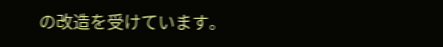の改造を受けています。